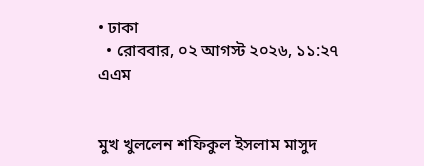• ঢাকা
  • রোববার, ০২ আগস্ট ২০২৬, ১১:২৭ এএম


মুখ খুললেন শফিকুল ইসলাম মাসুদ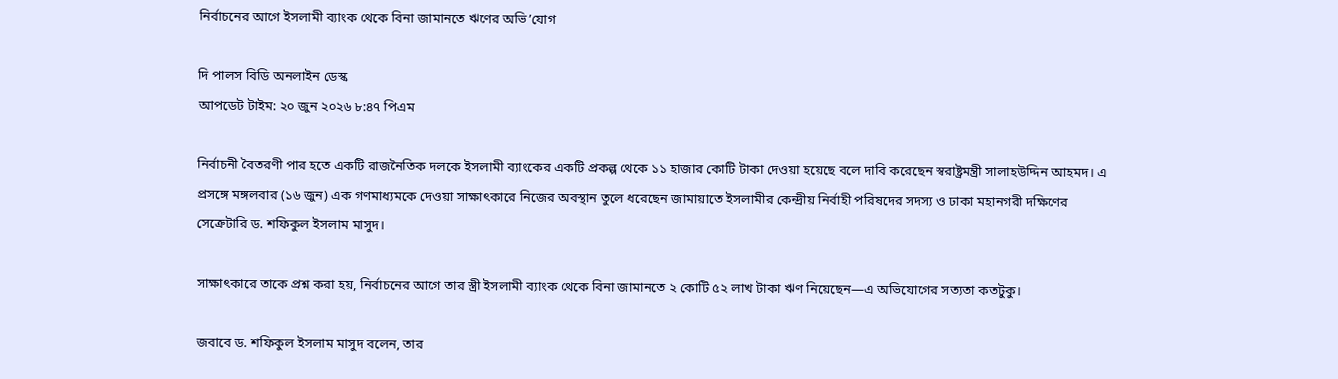নির্বাচনের আগে ইসলামী ব্যাংক থেকে বিনা জামানতে ঋণের অভি’যোগ

দি পালস বিডি অনলাইন ডেস্ক
আপডেট টাইম: ২০ জুন ২০২৬ ৮:৪৭ পিএম

নির্বাচনী বৈতরণী পার হতে একটি রাজনৈতিক দলকে ইসলামী ব্যাংকের একটি প্রকল্প থেকে ১১ হাজার কোটি টাকা দেওয়া হয়েছে বলে দাবি করেছেন স্বরাষ্ট্রমন্ত্রী সালাহউদ্দিন আহমদ। এ প্রসঙ্গে মঙ্গলবার (১৬ জুন) এক গণমাধ্যমকে দেওয়া সাক্ষাৎকারে নিজের অবস্থান তুলে ধরেছেন জামায়াতে ইসলামীর কেন্দ্রীয় নির্বাহী পরিষদের সদস্য ও ঢাকা মহানগরী দক্ষিণের সেক্রেটারি ড. শফিকুল ইসলাম মাসুদ।

সাক্ষাৎকারে তাকে প্রশ্ন করা হয়, নির্বাচনের আগে তার স্ত্রী ইসলামী ব্যাংক থেকে বিনা জামানতে ২ কোটি ৫২ লাখ টাকা ঋণ নিয়েছেন—এ অভিযোগের সত্যতা কতটুকু।

জবাবে ড. শফিকুল ইসলাম মাসুদ বলেন, তার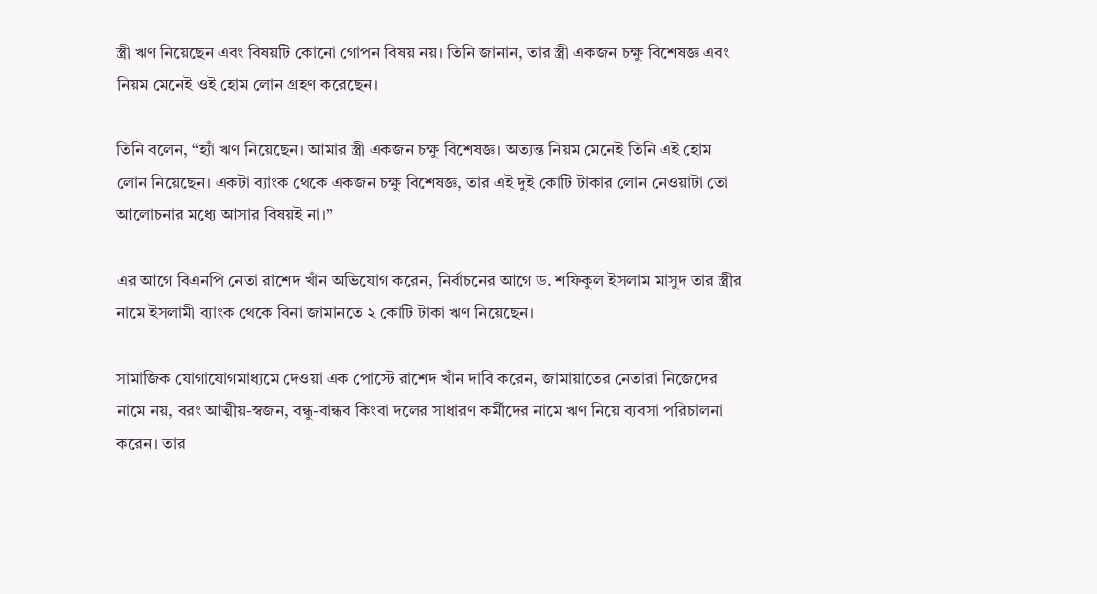স্ত্রী ঋণ নিয়েছেন এবং বিষয়টি কোনো গোপন বিষয় নয়। তিনি জানান, তার স্ত্রী একজন চক্ষু বিশেষজ্ঞ এবং নিয়ম মেনেই ওই হোম লোন গ্রহণ করেছেন।

তিনি বলেন, “হ্যাঁ ঋণ নিয়েছেন। আমার স্ত্রী একজন চক্ষু বিশেষজ্ঞ। অত্যন্ত নিয়ম মেনেই তিনি এই হোম লোন নিয়েছেন। একটা ব্যাংক থেকে একজন চক্ষু বিশেষজ্ঞ, তার এই দুই কোটি টাকার লোন নেওয়াটা তো আলোচনার মধ্যে আসার বিষয়ই না।”

এর আগে বিএনপি নেতা রাশেদ খাঁন অভিযোগ করেন, নির্বাচনের আগে ড. শফিকুল ইসলাম মাসুদ তার স্ত্রীর নামে ইসলামী ব্যাংক থেকে বিনা জামানতে ২ কোটি টাকা ঋণ নিয়েছেন।

সামাজিক যোগাযোগমাধ্যমে দেওয়া এক পোস্টে রাশেদ খাঁন দাবি করেন, জামায়াতের নেতারা নিজেদের নামে নয়, বরং আত্মীয়-স্বজন, বন্ধু-বান্ধব কিংবা দলের সাধারণ কর্মীদের নামে ঋণ নিয়ে ব্যবসা পরিচালনা করেন। তার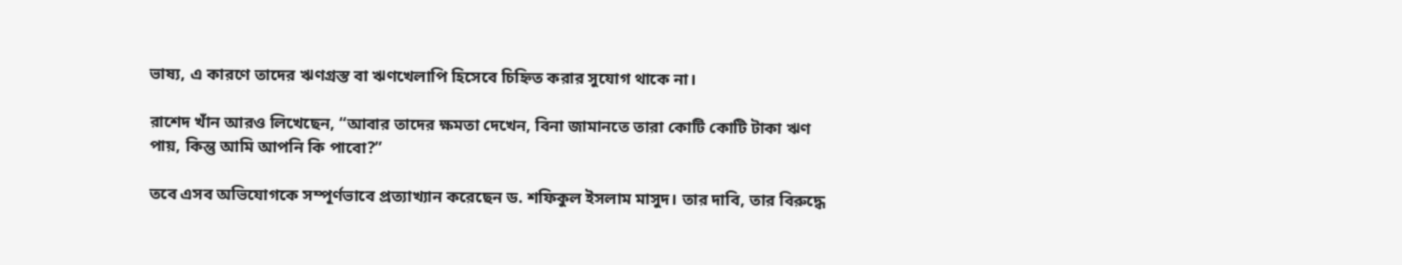ভাষ্য, এ কারণে তাদের ঋণগ্রস্ত বা ঋণখেলাপি হিসেবে চিহ্নিত করার সুযোগ থাকে না।

রাশেদ খাঁন আরও লিখেছেন, “আবার তাদের ক্ষমতা দেখেন, বিনা জামানতে তারা কোটি কোটি টাকা ঋণ পায়, কিন্তু আমি আপনি কি পাবো?”

তবে এসব অভিযোগকে সম্পূর্ণভাবে প্রত্যাখ্যান করেছেন ড. শফিকুল ইসলাম মাসুদ। তার দাবি, তার বিরুদ্ধে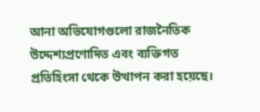আনা অভিযোগগুলো রাজনৈতিক উদ্দেশ্যপ্রণোদিত এবং ব্যক্তিগত প্রতিহিংসা থেকে উত্থাপন করা হয়েছে।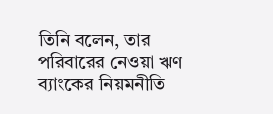তিনি বলেন, তার পরিবারের নেওয়া ঋণ ব্যাংকের নিয়মনীতি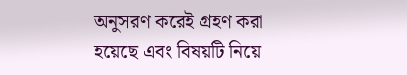অনুসরণ করেই গ্রহণ করা হয়েছে এবং বিষয়টি নিয়ে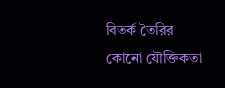বিতর্ক তৈরির কোনো যৌক্তিকতা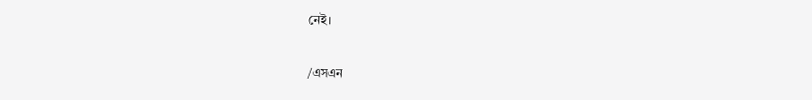নেই।

/এসএন